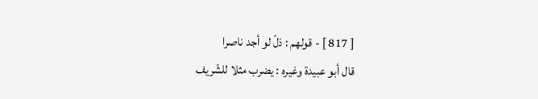[ 817 ] - قولهم : ذلّ لو أجد ناصرا
قال أبو عبيدة وغيره : يضرب مثلا للشّريف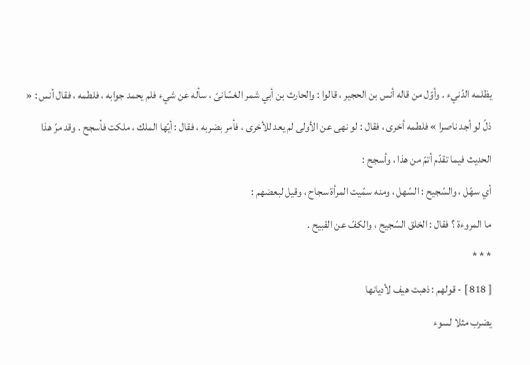يظلمه الدّنيء . وأوّل من قاله أنس بن الحجير ، قالوا : والحارث بن أبي شمر الغسّانىّ ، سأله عن شيء فلم يحمد جوابه ، فلطمه ، فقال أنس : « ذلّ لو أجد ناصرا » فلطمه أخرى ، فقال : لو نهى عن الأولى لم يعد للأخرى ، فأمر بضربه ، فقال : أيّها الملك ، ملكت فأسجح . وقد مرّ هذا الحديث فيما تقدّم أتمّ من هذا ، وأسجح :
أي سهّل ، والسّجيح : السّهل ، ومنه سمّيت المرأة سجاح ، وقيل لبعضهم :
ما المروءة ؟ فقال : الخلق السّجيح ، والكفّ عن القبيح .
* * *
[ 818 ] - قولهم : ذهبت هيف لأديانها
يضرب مثلا لسوء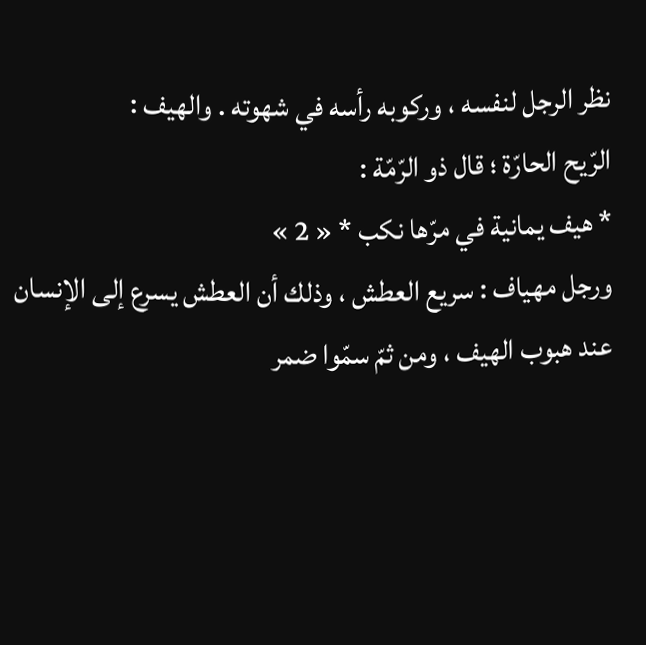نظر الرجل لنفسه ، وركوبه رأسه في شهوته . والهيف :
الرّيح الحارّة ؛ قال ذو الرّمّة :
* هيف يمانية في مرّها نكب * « 2 »
ورجل مهياف : سريع العطش ، وذلك أن العطش يسرع إلى الإنسان عند هبوب الهيف ، ومن ثمّ سمّوا ضمر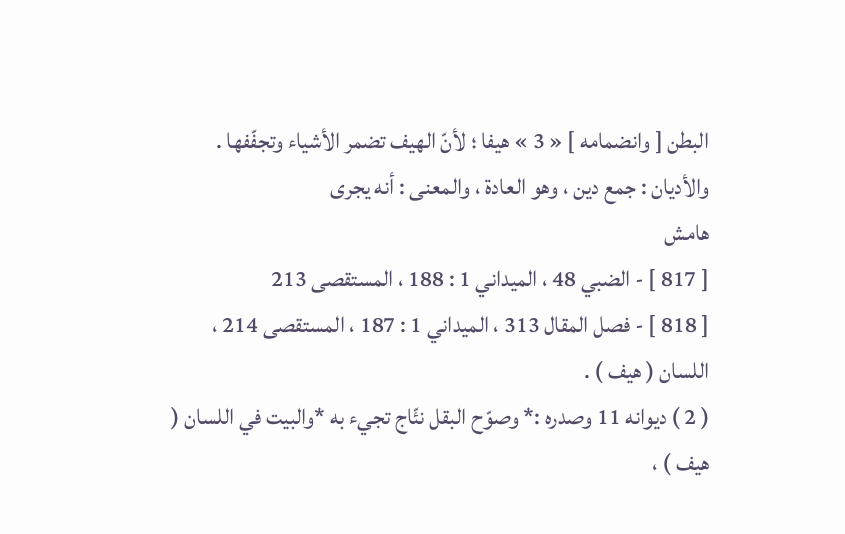البطن [ وانضمامه ] « 3 » هيفا ؛ لأنّ الهيف تضمر الأشياء وتجفّفها . والأديان : جمع دين ، وهو العادة ، والمعنى : أنه يجرى
هامش
[ 817 ] - الضبي 48 ، الميداني 1 : 188 ، المستقصى 213
[ 818 ] - فصل المقال 313 ، الميداني 1 : 187 ، المستقصى 214 ، اللسان ( هيف ) .
( 2 ) ديوانه 11 وصدره :* وصوّح البقل نئّاج تجيء به *والبيت في اللسان ( هيف ) ،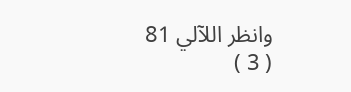وانظر اللآلي 81
( 3 )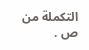التكملة من ص .